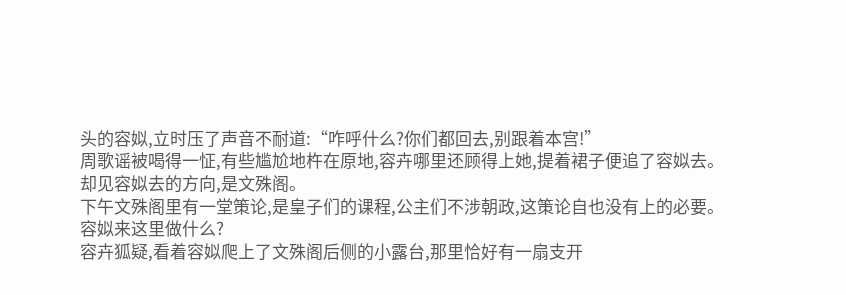头的容姒,立时压了声音不耐道:“咋呼什么?你们都回去,别跟着本宫!”
周歌谣被喝得一怔,有些尴尬地杵在原地,容卉哪里还顾得上她,提着裙子便追了容姒去。
却见容姒去的方向,是文殊阁。
下午文殊阁里有一堂策论,是皇子们的课程,公主们不涉朝政,这策论自也没有上的必要。
容姒来这里做什么?
容卉狐疑,看着容姒爬上了文殊阁后侧的小露台,那里恰好有一扇支开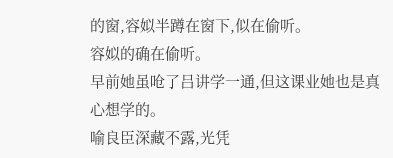的窗,容姒半蹲在窗下,似在偷听。
容姒的确在偷听。
早前她虽呛了吕讲学一通,但这课业她也是真心想学的。
喻良臣深藏不露,光凭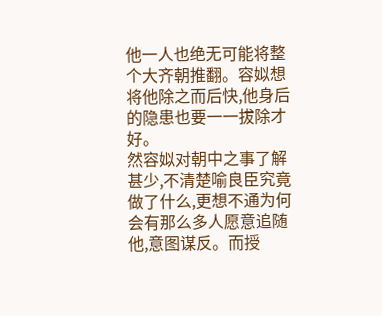他一人也绝无可能将整个大齐朝推翻。容姒想将他除之而后快,他身后的隐患也要一一拔除才好。
然容姒对朝中之事了解甚少,不清楚喻良臣究竟做了什么,更想不通为何会有那么多人愿意追随他,意图谋反。而授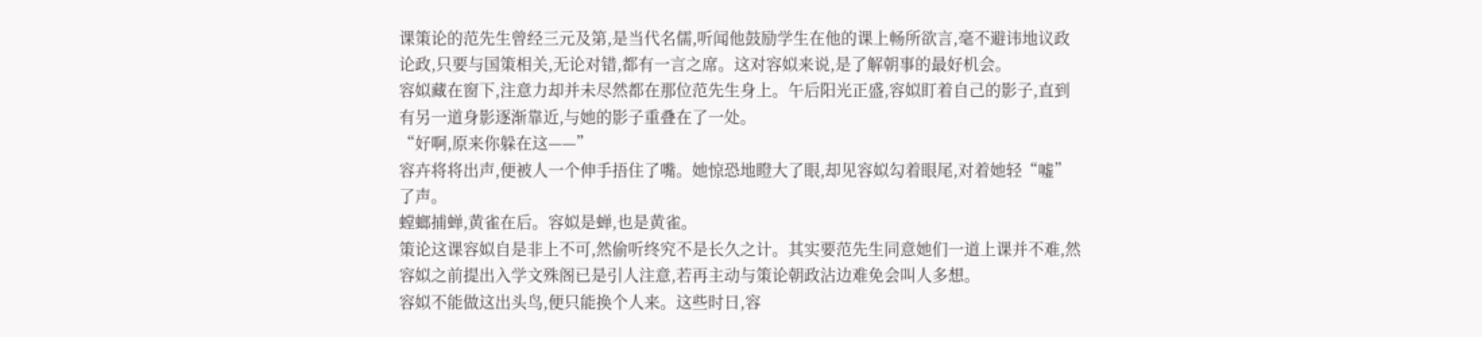课策论的范先生曾经三元及第,是当代名儒,听闻他鼓励学生在他的课上畅所欲言,毫不避讳地议政论政,只要与国策相关,无论对错,都有一言之席。这对容姒来说,是了解朝事的最好机会。
容姒藏在窗下,注意力却并未尽然都在那位范先生身上。午后阳光正盛,容姒盯着自己的影子,直到有另一道身影逐渐靠近,与她的影子重叠在了一处。
“好啊,原来你躲在这——”
容卉将将出声,便被人一个伸手捂住了嘴。她惊恐地瞪大了眼,却见容姒勾着眼尾,对着她轻“嘘”了声。
螳螂捕蝉,黄雀在后。容姒是蝉,也是黄雀。
策论这课容姒自是非上不可,然偷听终究不是长久之计。其实要范先生同意她们一道上课并不难,然容姒之前提出入学文殊阁已是引人注意,若再主动与策论朝政沾边难免会叫人多想。
容姒不能做这出头鸟,便只能换个人来。这些时日,容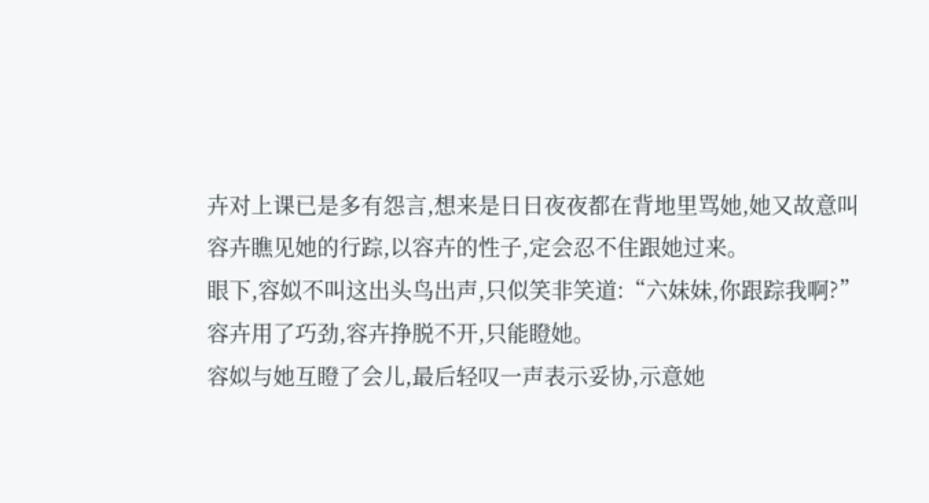卉对上课已是多有怨言,想来是日日夜夜都在背地里骂她,她又故意叫容卉瞧见她的行踪,以容卉的性子,定会忍不住跟她过来。
眼下,容姒不叫这出头鸟出声,只似笑非笑道:“六妹妹,你跟踪我啊?”
容卉用了巧劲,容卉挣脱不开,只能瞪她。
容姒与她互瞪了会儿,最后轻叹一声表示妥协,示意她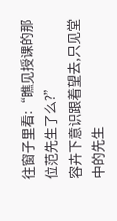往窗子里看:“瞧见授课的那位范先生了么?”
容卉下意识跟着望去,只见堂中的先生